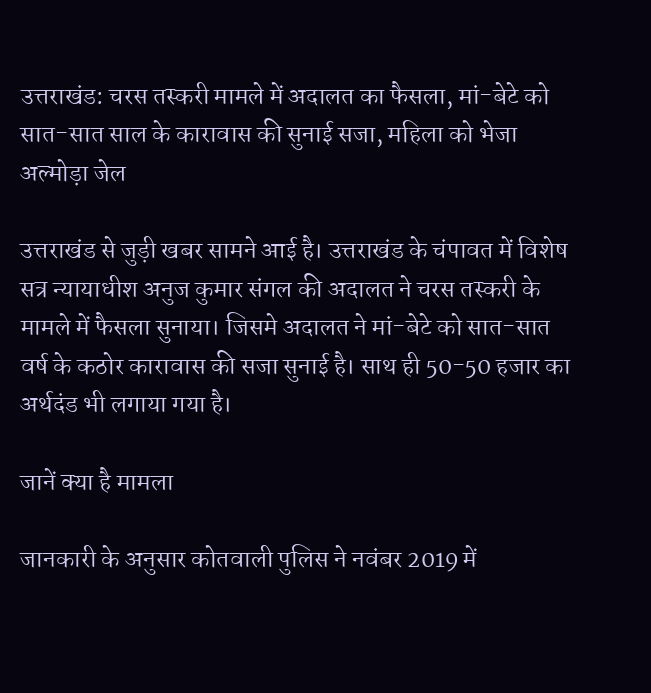उत्तराखंड: चरस तस्करी मामले में अदालत का फैसला, मां-बेटे को सात-सात साल के कारावास की सुनाई सजा, महिला को भेजा अल्मोड़ा जेल

उत्तराखंड से जुड़ी खबर सामने आई है। उत्तराखंड के चंपावत में विशेष सत्र न्यायाधीश अनुज कुमार संगल की अदालत ने चरस तस्करी के मामले में फैसला सुनाया। जिसमे अदालत ने मां-बेटे को सात-सात वर्ष के कठोर कारावास की सजा सुनाई है। साथ ही 50-50 हजार का अर्थदंड भी लगाया गया है।

जानें क्या है मामला

जानकारी के अनुसार कोतवाली पुलिस ने नवंबर 2019 में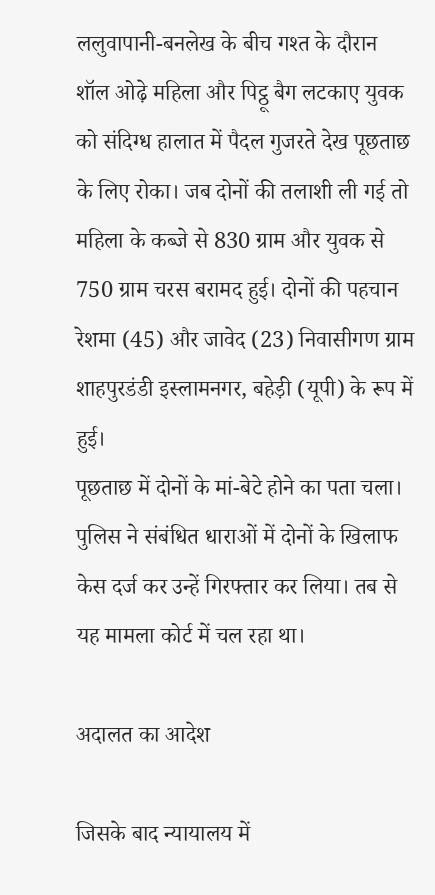ललुवापानी-बनलेख के बीच गश्त के दौरान शॉल ओढ़े महिला और पिट्ठू बैग लटकाए युवक को संदिग्ध हालात में पैदल गुजरते देख पूछताछ के लिए रोका। जब दोनों की तलाशी ली गई तो महिला के कब्जे से 830 ग्राम और युवक से 750 ग्राम चरस बरामद हुई। दोनों की पहचान रेशमा (45) और जावेद (23) निवासीगण ग्राम शाहपुरडंडी इस्लामनगर, बहेड़ी (यूपी) के रूप में हुई।
पूछताछ में दोनों के मां-बेटे होने का पता चला। पुलिस ने संबंधित धाराओं में दोनों के खिलाफ केस दर्ज कर उन्हें गिरफ्तार कर लिया। तब से यह मामला कोर्ट में चल रहा था।

अदालत का आदेश

जिसके बाद न्यायालय में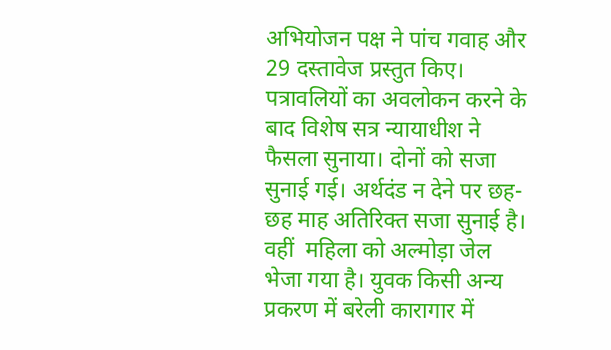अभियोजन पक्ष ने पांच गवाह और 29 दस्तावेज प्रस्तुत किए। पत्रावलियों का अवलोकन करने के बाद विशेष सत्र न्यायाधीश ने फैसला सुनाया। दोनों को सजा सुनाई गई। अर्थदंड न देने पर छह-छह माह अतिरिक्त सजा सुनाई है। वहीं  महिला को अल्मोड़ा जेल भेजा गया है। युवक किसी अन्य प्रकरण में बरेली कारागार में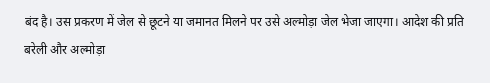बंद है। उस प्रकरण में जेल से छूटने या जमानत मिलने पर उसे अल्मोड़ा जेल भेजा जाएगा। आदेश की प्रति बरेली और अल्मोड़ा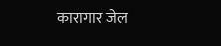कारागार जेल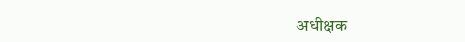अधीक्षक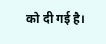को दी गई है।